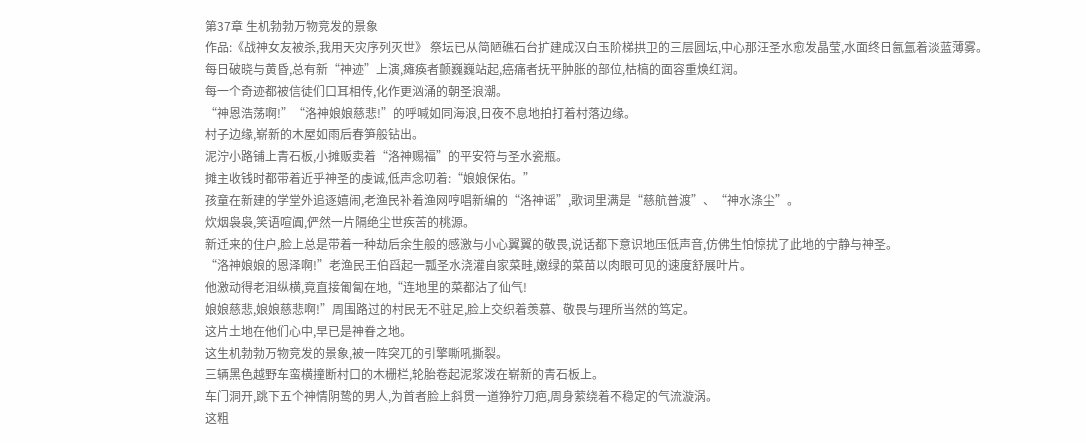第37章 生机勃勃万物竞发的景象
作品:《战神女友被杀,我用天灾序列灭世》 祭坛已从简陋礁石台扩建成汉白玉阶梯拱卫的三层圆坛,中心那汪圣水愈发晶莹,水面终日氤氲着淡蓝薄雾。
每日破晓与黄昏,总有新“神迹”上演,瘫痪者颤巍巍站起,癌痛者抚平肿胀的部位,枯槁的面容重焕红润。
每一个奇迹都被信徒们口耳相传,化作更汹涌的朝圣浪潮。
“神恩浩荡啊!”“洛神娘娘慈悲!”的呼喊如同海浪,日夜不息地拍打着村落边缘。
村子边缘,崭新的木屋如雨后春笋般钻出。
泥泞小路铺上青石板,小摊贩卖着“洛神赐福”的平安符与圣水瓷瓶。
摊主收钱时都带着近乎神圣的虔诚,低声念叨着:“娘娘保佑。”
孩童在新建的学堂外追逐嬉闹,老渔民补着渔网哼唱新编的“洛神谣”,歌词里满是“慈航普渡”、“神水涤尘”。
炊烟袅袅,笑语喧阗,俨然一片隔绝尘世疾苦的桃源。
新迁来的住户,脸上总是带着一种劫后余生般的感激与小心翼翼的敬畏,说话都下意识地压低声音,仿佛生怕惊扰了此地的宁静与神圣。
“洛神娘娘的恩泽啊!”老渔民王伯舀起一瓢圣水浇灌自家菜畦,嫩绿的菜苗以肉眼可见的速度舒展叶片。
他激动得老泪纵横,竟直接匍匐在地,“连地里的菜都沾了仙气!
娘娘慈悲,娘娘慈悲啊!”周围路过的村民无不驻足,脸上交织着羡慕、敬畏与理所当然的笃定。
这片土地在他们心中,早已是神眷之地。
这生机勃勃万物竞发的景象,被一阵突兀的引擎嘶吼撕裂。
三辆黑色越野车蛮横撞断村口的木栅栏,轮胎卷起泥浆泼在崭新的青石板上。
车门洞开,跳下五个神情阴鸷的男人,为首者脸上斜贯一道狰狞刀疤,周身萦绕着不稳定的气流漩涡。
这粗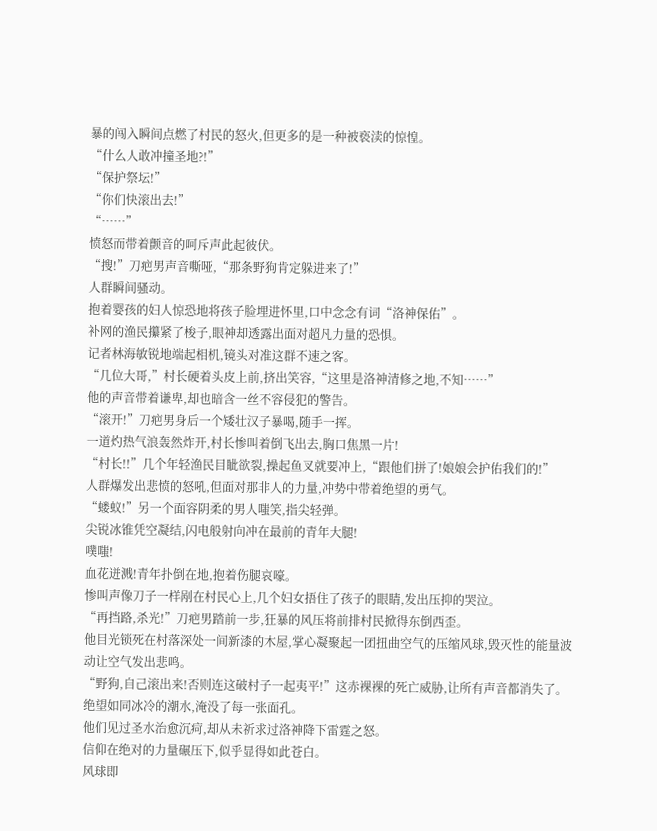暴的闯入瞬间点燃了村民的怒火,但更多的是一种被亵渎的惊惶。
“什么人敢冲撞圣地?!”
“保护祭坛!”
“你们快滚出去!”
“……”
愤怒而带着颤音的呵斥声此起彼伏。
“搜!”刀疤男声音嘶哑,“那条野狗肯定躲进来了!”
人群瞬间骚动。
抱着婴孩的妇人惊恐地将孩子脸埋进怀里,口中念念有词“洛神保佑”。
补网的渔民攥紧了梭子,眼神却透露出面对超凡力量的恐惧。
记者林海敏锐地端起相机,镜头对准这群不速之客。
“几位大哥,”村长硬着头皮上前,挤出笑容,“这里是洛神清修之地,不知……”
他的声音带着谦卑,却也暗含一丝不容侵犯的警告。
“滚开!”刀疤男身后一个矮壮汉子暴喝,随手一挥。
一道灼热气浪轰然炸开,村长惨叫着倒飞出去,胸口焦黑一片!
“村长!!”几个年轻渔民目眦欲裂,操起鱼叉就要冲上,“跟他们拼了!娘娘会护佑我们的!”
人群爆发出悲愤的怒吼,但面对那非人的力量,冲势中带着绝望的勇气。
“蝼蚁!”另一个面容阴柔的男人嗤笑,指尖轻弹。
尖锐冰锥凭空凝结,闪电般射向冲在最前的青年大腿!
噗嗤!
血花迸溅!青年扑倒在地,抱着伤腿哀嚎。
惨叫声像刀子一样剐在村民心上,几个妇女捂住了孩子的眼睛,发出压抑的哭泣。
“再挡路,杀光!”刀疤男踏前一步,狂暴的风压将前排村民掀得东倒西歪。
他目光锁死在村落深处一间新漆的木屋,掌心凝聚起一团扭曲空气的压缩风球,毁灭性的能量波动让空气发出悲鸣。
“野狗,自己滚出来!否则连这破村子一起夷平!”这赤裸裸的死亡威胁,让所有声音都消失了。
绝望如同冰冷的潮水,淹没了每一张面孔。
他们见过圣水治愈沉疴,却从未祈求过洛神降下雷霆之怒。
信仰在绝对的力量碾压下,似乎显得如此苍白。
风球即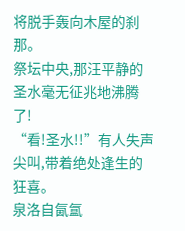将脱手轰向木屋的刹那。
祭坛中央,那汪平静的圣水毫无征兆地沸腾了!
“看!圣水!!”有人失声尖叫,带着绝处逢生的狂喜。
泉洛自氤氲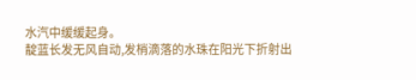水汽中缓缓起身。
靛蓝长发无风自动,发梢滴落的水珠在阳光下折射出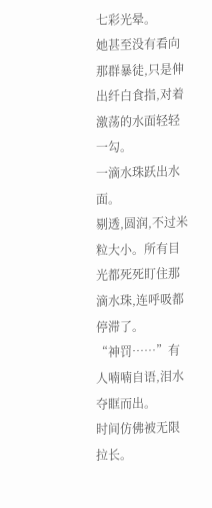七彩光晕。
她甚至没有看向那群暴徒,只是伸出纤白食指,对着激荡的水面轻轻一勾。
一滴水珠跃出水面。
剔透,圆润,不过米粒大小。所有目光都死死盯住那滴水珠,连呼吸都停滞了。
“神罚……”有人喃喃自语,泪水夺眶而出。
时间仿佛被无限拉长。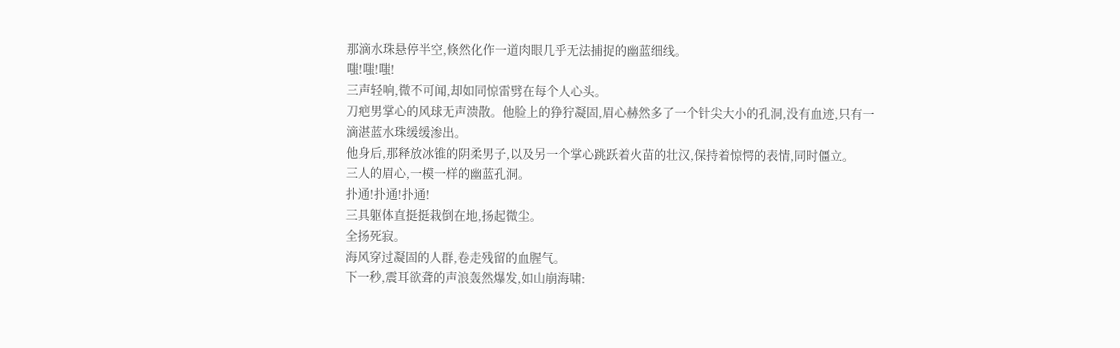那滴水珠悬停半空,倏然化作一道肉眼几乎无法捕捉的幽蓝细线。
嗤!嗤!嗤!
三声轻响,微不可闻,却如同惊雷劈在每个人心头。
刀疤男掌心的风球无声溃散。他脸上的狰狞凝固,眉心赫然多了一个针尖大小的孔洞,没有血迹,只有一滴湛蓝水珠缓缓渗出。
他身后,那释放冰锥的阴柔男子,以及另一个掌心跳跃着火苗的壮汉,保持着惊愕的表情,同时僵立。
三人的眉心,一模一样的幽蓝孔洞。
扑通!扑通!扑通!
三具躯体直挺挺栽倒在地,扬起微尘。
全扬死寂。
海风穿过凝固的人群,卷走残留的血腥气。
下一秒,震耳欲聋的声浪轰然爆发,如山崩海啸: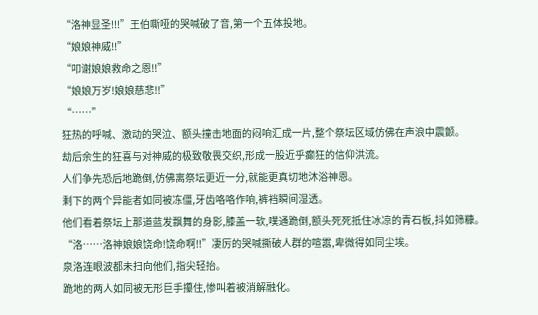“洛神显圣!!!”王伯嘶哑的哭喊破了音,第一个五体投地。
“娘娘神威!!”
“叩谢娘娘救命之恩!!”
“娘娘万岁!娘娘慈悲!!”
“……”
狂热的呼喊、激动的哭泣、额头撞击地面的闷响汇成一片,整个祭坛区域仿佛在声浪中震颤。
劫后余生的狂喜与对神威的极致敬畏交织,形成一股近乎癫狂的信仰洪流。
人们争先恐后地跪倒,仿佛离祭坛更近一分,就能更真切地沐浴神恩。
剩下的两个异能者如同被冻僵,牙齿咯咯作响,裤裆瞬间湿透。
他们看着祭坛上那道蓝发飘舞的身影,膝盖一软,噗通跪倒,额头死死抵住冰凉的青石板,抖如筛糠。
“洛……洛神娘娘饶命!饶命啊!!”凄厉的哭喊撕破人群的喧嚣,卑微得如同尘埃。
泉洛连眼波都未扫向他们,指尖轻抬。
跪地的两人如同被无形巨手攥住,惨叫着被消解融化。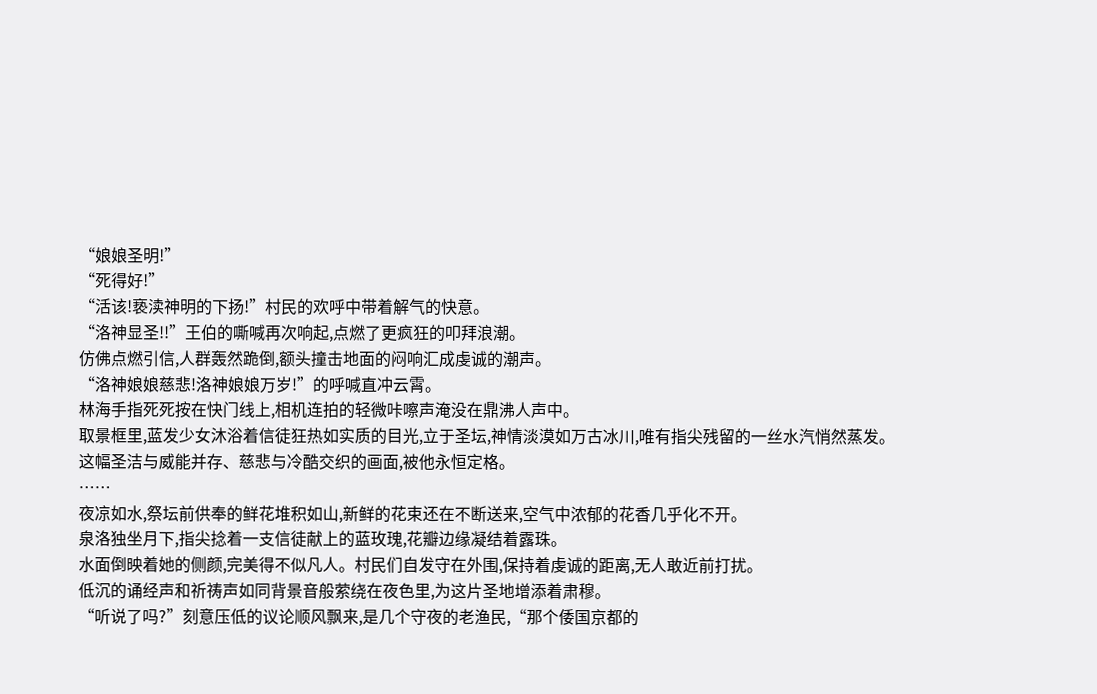“娘娘圣明!”
“死得好!”
“活该!亵渎神明的下扬!”村民的欢呼中带着解气的快意。
“洛神显圣!!”王伯的嘶喊再次响起,点燃了更疯狂的叩拜浪潮。
仿佛点燃引信,人群轰然跪倒,额头撞击地面的闷响汇成虔诚的潮声。
“洛神娘娘慈悲!洛神娘娘万岁!”的呼喊直冲云霄。
林海手指死死按在快门线上,相机连拍的轻微咔嚓声淹没在鼎沸人声中。
取景框里,蓝发少女沐浴着信徒狂热如实质的目光,立于圣坛,神情淡漠如万古冰川,唯有指尖残留的一丝水汽悄然蒸发。
这幅圣洁与威能并存、慈悲与冷酷交织的画面,被他永恒定格。
……
夜凉如水,祭坛前供奉的鲜花堆积如山,新鲜的花束还在不断送来,空气中浓郁的花香几乎化不开。
泉洛独坐月下,指尖捻着一支信徒献上的蓝玫瑰,花瓣边缘凝结着露珠。
水面倒映着她的侧颜,完美得不似凡人。村民们自发守在外围,保持着虔诚的距离,无人敢近前打扰。
低沉的诵经声和祈祷声如同背景音般萦绕在夜色里,为这片圣地增添着肃穆。
“听说了吗?”刻意压低的议论顺风飘来,是几个守夜的老渔民,“那个倭国京都的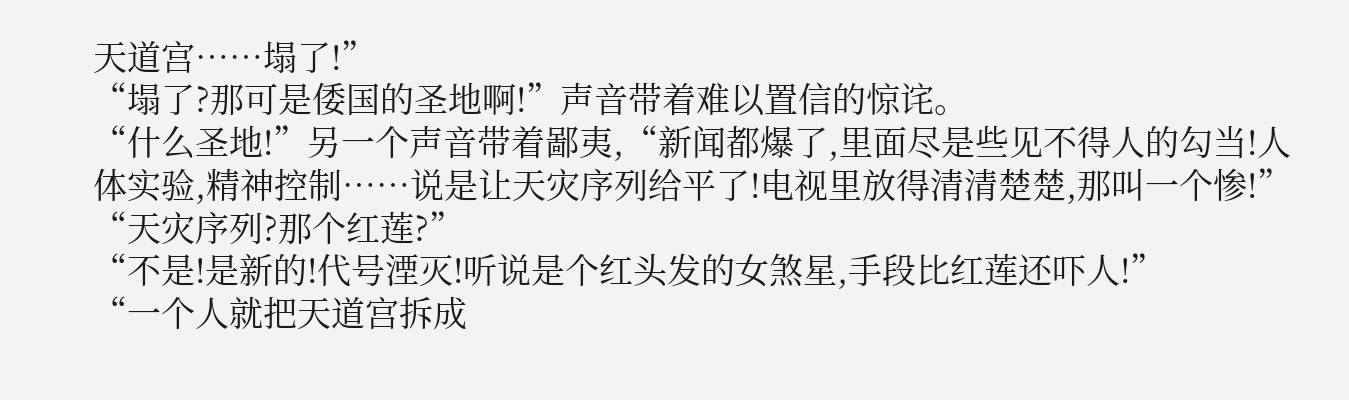天道宫……塌了!”
“塌了?那可是倭国的圣地啊!”声音带着难以置信的惊诧。
“什么圣地!”另一个声音带着鄙夷,“新闻都爆了,里面尽是些见不得人的勾当!人体实验,精神控制……说是让天灾序列给平了!电视里放得清清楚楚,那叫一个惨!”
“天灾序列?那个红莲?”
“不是!是新的!代号湮灭!听说是个红头发的女煞星,手段比红莲还吓人!”
“一个人就把天道宫拆成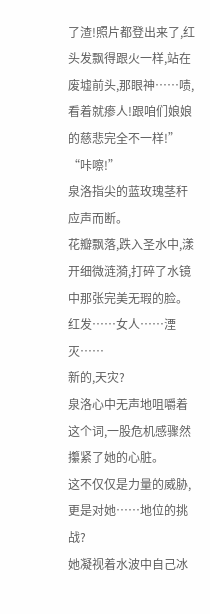了渣!照片都登出来了,红头发飘得跟火一样,站在废墟前头,那眼神……啧,看着就瘆人!跟咱们娘娘的慈悲完全不一样!”
“咔嚓!”
泉洛指尖的蓝玫瑰茎秆应声而断。
花瓣飘落,跌入圣水中,漾开细微涟漪,打碎了水镜中那张完美无瑕的脸。
红发……女人……湮灭……
新的,天灾?
泉洛心中无声地咀嚼着这个词,一股危机感骤然攥紧了她的心脏。
这不仅仅是力量的威胁,更是对她……地位的挑战?
她凝视着水波中自己冰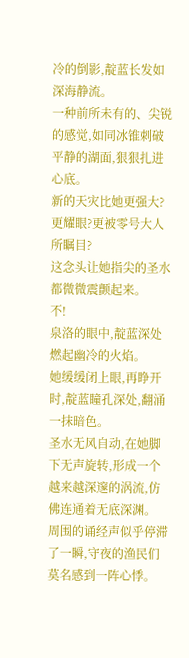冷的倒影,靛蓝长发如深海静流。
一种前所未有的、尖锐的感觉,如同冰锥刺破平静的湖面,狠狠扎进心底。
新的天灾比她更强大?更耀眼?更被零号大人所瞩目?
这念头让她指尖的圣水都微微震颤起来。
不!
泉洛的眼中,靛蓝深处燃起幽冷的火焰。
她缓缓闭上眼,再睁开时,靛蓝瞳孔深处,翻涌一抹暗色。
圣水无风自动,在她脚下无声旋转,形成一个越来越深邃的涡流,仿佛连通着无底深渊。
周围的诵经声似乎停滞了一瞬,守夜的渔民们莫名感到一阵心悸。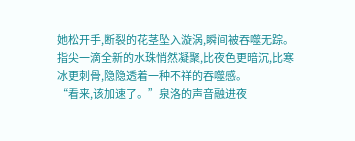她松开手,断裂的花茎坠入漩涡,瞬间被吞噬无踪。
指尖一滴全新的水珠悄然凝聚,比夜色更暗沉,比寒冰更刺骨,隐隐透着一种不祥的吞噬感。
“看来,该加速了。”泉洛的声音融进夜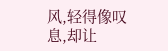风,轻得像叹息,却让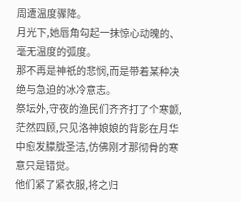周遭温度骤降。
月光下,她唇角勾起一抹惊心动魄的、毫无温度的弧度。
那不再是神祇的悲悯,而是带着某种决绝与急迫的冰冷意志。
祭坛外,守夜的渔民们齐齐打了个寒颤,茫然四顾,只见洛神娘娘的背影在月华中愈发朦胧圣洁,仿佛刚才那彻骨的寒意只是错觉。
他们紧了紧衣服,将之归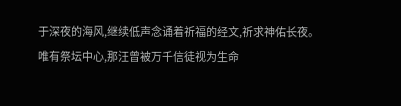于深夜的海风,继续低声念诵着祈福的经文,祈求神佑长夜。
唯有祭坛中心,那汪曾被万千信徒视为生命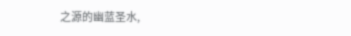之源的幽蓝圣水,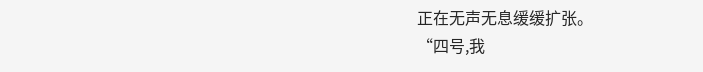正在无声无息缓缓扩张。
“四号,我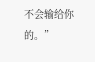不会输给你的。”